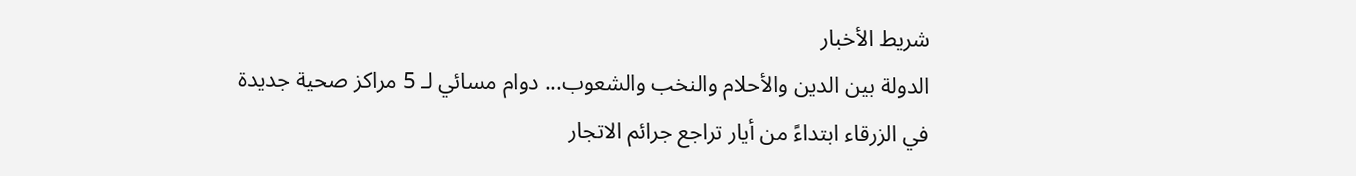شريط الأخبار
الدولة بين الدين والأحلام والنخب والشعوب... دوام مسائي لـ 5 مراكز صحية جديدة في الزرقاء ابتداءً من أيار تراجع جرائم الاتجار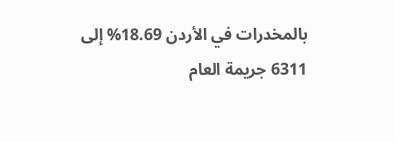بالمخدرات في الأردن 18.69% إلى 6311 جريمة العام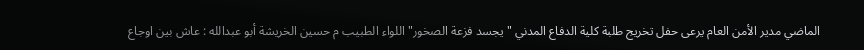الماضي مدير الأمن العام يرعى حفل تخريج طلبة كلية الدفاع المدني "يجسد فزعة الصخور" اللواء الطبيب م حسين الخريشة أبو عبدالله : عاش بين اوجاع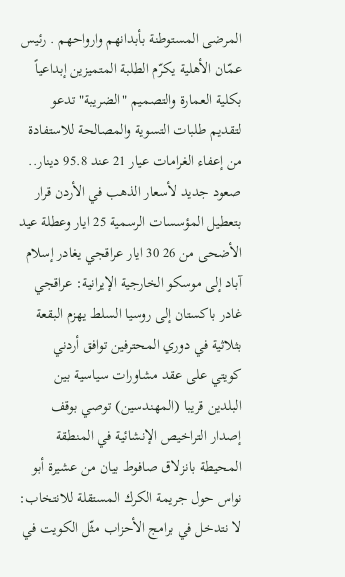المرضى المستوطنة بأبدانهم وارواحهم . رئيس عمّان الأهلية يكرّم الطلبة المتميزين إبداعياً بكلية العمارة والتصميم "الضريبة" تدعو لتقديم طلبات التسوية والمصالحة للاستفادة من إعفاء الغرامات عيار 21 عند 95.8 دينار.. صعود جديد لأسعار الذهب في الأردن قرار بتعطيل المؤسسات الرسمية 25 ايار وعطلة عيد الأضحى من 26 30 ايار عراقجي يغادر إسلام آباد إلى موسكو الخارجية الإيرانية: عراقجي غادر باكستان إلى روسيا السلط يهزم البقعة بثلاثية في دوري المحترفين توافق أردني كويتي على عقد مشاورات سياسية بين البلدين قريبا (المهندسين) توصي بوقف إصدار التراخيص الإنشائية في المنطقة المحيطة بانزلاق صافوط بيان من عشيرة أبو نواس حول جريمة الكرك المستقلة للانتخاب: لا نتدخل في برامج الأحزاب مثّل الكويت في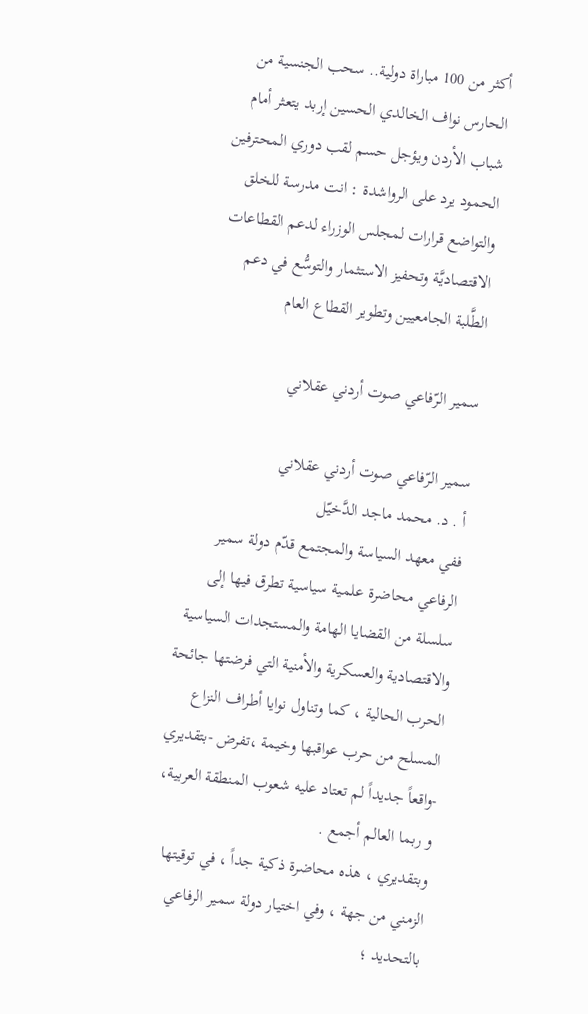أكثر من 100 مباراة دولية.. سحب الجنسية من الحارس نواف الخالدي الحسين إربد يتعثر أمام شباب الأردن ويؤجل حسم لقب دوري المحترفين الحمود يرد على الرواشدة : انت مدرسة للخلق والتواضع قرارات لمجلس الوزراء لدعم القطاعات الاقتصاديَّة وتحفيز الاستثمار والتوسُّع في دعم الطَّلبة الجامعيين وتطوير القطاع العام

سمير الرّفاعي صوت أردني عقلاني

سمير الرّفاعي صوت أردني عقلاني
أ . د. محمد ماجد الدَّخيّل
ففي معهد السياسة والمجتمع قدّم دولة سمير الرفاعي محاضرة علمية سياسية تطرق فيها إلى سلسلة من القضايا الهامة والمستجدات السياسية والاقتصادية والعسكرية والأمنية التي فرضتها جائحة الحرب الحالية ، كما وتناول نوايا أطراف النزاع المسلح من حرب عواقبها وخيمة ،تفرض -بتقديري -واقعاً جديداً لم تعتاد عليه شعوب المنطقة العربية، و ربما العالم أجمع .
وبتقديري ، هذه محاضرة ذكية جداً ، في توقيتها الزمني من جهة ، وفي اختيار دولة سمير الرفاعي بالتحديد ؛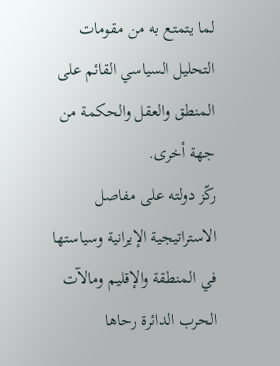لما يتمتع به من مقومات التحليل السياسي القائم على المنطق والعقل والحكمة من جهة أخرى.
ركّز دولته على مفاصل الاستراتيجية الإيرانية وسياستها في المنطقة والإقليم ومالآت الحرب الدائرة رحاها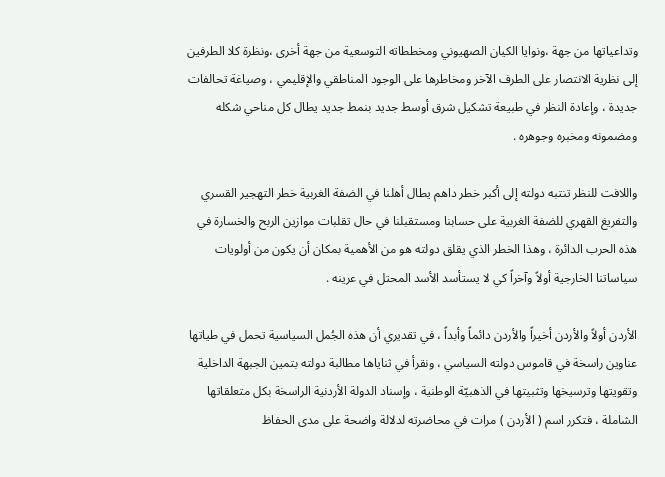وتداعياتها من جهة ،ونوايا الكيان الصهيوني ومخططاته التوسعية من جهة أخرى ،ونظرة كلا الطرفين إلى نظرية الانتصار على الطرف الآخر ومخاطرها على الوجود المناطقي والإقليمي ، وصياغة تحالفات جديدة ، وإعادة النظر في طبيعة تشكيل شرق أوسط جديد بنمط جديد يطال كل مناحي شكله ومضمونه ومخبره وجوهره .

واللافت للنظر تنتبه دولته إلى أكبر خطر داهم يطال أهلنا في الضفة الغربية خطر التهجير القسري والتفريغ القهري للضفة الغربية على حسابنا ومستقبلنا في حال تقلبات موازين الربح والخسارة في هذه الحرب الدائرة ، وهذا الخطر الذي يقلق دولته هو من الأهمية بمكان أن يكون من أولويات سياساتنا الخارجية أولاً وآخراً كي لا يستأسد الأسد المحتل في عرينه .

الأردن أولاً والأردن أخيراً والأردن دائماً وأبداً ، في تقديري أن هذه الجُمل السياسية تحمل في طياتها عناوين راسخة في قاموس دولته السياسي ، ونقرأ في ثناياها مطالبة دولته بتمين الجبهة الداخلية وتقويتها وترسيخها وتثبيتها في الذهبيّة الوطنية ، وإسناد الدولة الأردنية الراسخة بكل متعلقاتها الشاملة ، فتكرر اسم ( الأردن ) مرات في محاضرته لدلالة واضحة على مدى الحفاظ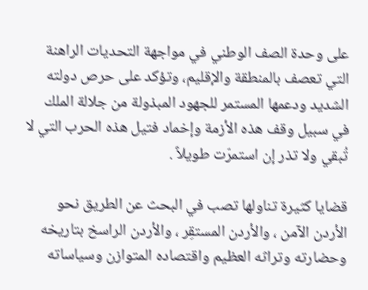على وحدة الصف الوطني في مواجهة التحديات الراهنة التي تعصف بالمنطقة والإقليم، وتؤكد على حرص دولته الشديد ودعمها المستمر للجهود المبذولة من جلالة الملك في سبيل وقف هذه الأزمة وإخماد فتيل هذه الحرب التي لا تُبقي ولا تذر إن استمرّت طويلاً .

قضايا كثيرة تناولها تصب في البحث عن الطريق نحو الأردن الآمن ، والأردن المستقِر ، والأردن الراسخ بتاريخه وحضارته وتراثه العظيم واقتصاده المتوازن وسياساته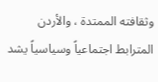وثقافته الممتدة ، والأردن المترابط اجتماعياً وسياسياً يشد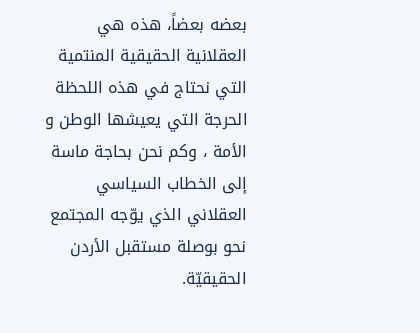بعضه بعضاً، هذه هي العقلانية الحقيقية المنتمية التي نحتاج في هذه اللحظة الحرجة التي يعيشها الوطن و الأمة ، وكم نحن بحاجة ماسة إلى الخطاب السياسي العقلاني الذي يوّجه المجتمع نحو بوصلة مستقبل الأردن الحقيقيّة.